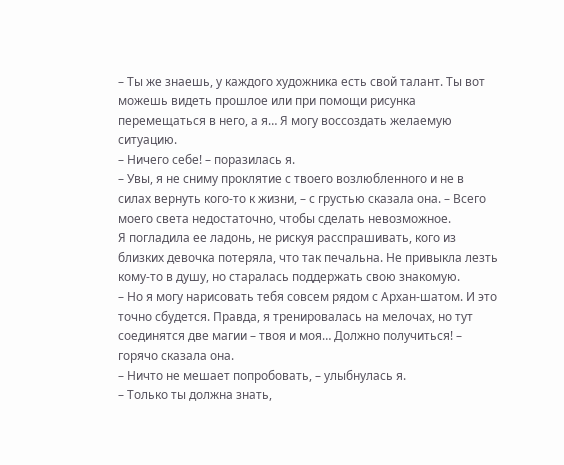– Ты же знаешь, у каждого художника есть свой талант. Ты вот можешь видеть прошлое или при помощи рисунка перемещаться в него, а я… Я могу воссоздать желаемую ситуацию.
– Ничего себе! – поразилась я.
– Увы, я не сниму проклятие с твоего возлюбленного и не в силах вернуть кого-то к жизни, – с грустью сказала она. – Всего моего света недостаточно, чтобы сделать невозможное.
Я погладила ее ладонь, не рискуя расспрашивать, кого из близких девочка потеряла, что так печальна. Не привыкла лезть кому-то в душу, но старалась поддержать свою знакомую.
– Но я могу нарисовать тебя совсем рядом с Архан-шатом. И это точно сбудется. Правда, я тренировалась на мелочах, но тут соединятся две магии – твоя и моя… Должно получиться! – горячо сказала она.
– Ничто не мешает попробовать, – улыбнулась я.
– Только ты должна знать,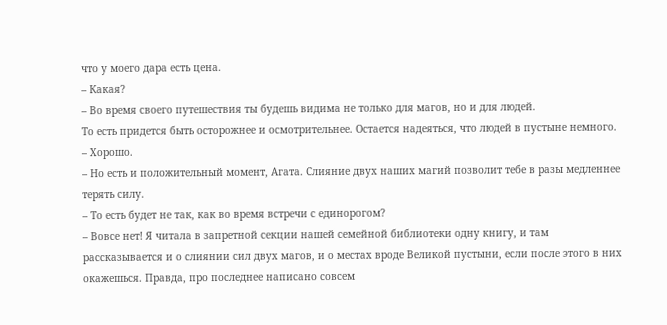что у моего дара есть цена.
– Какая?
– Во время своего путешествия ты будешь видима не только для магов, но и для людей.
То есть придется быть осторожнее и осмотрительнее. Остается надеяться, что людей в пустыне немного.
– Хорошо.
– Но есть и положительный момент, Агата. Слияние двух наших магий позволит тебе в разы медленнее терять силу.
– То есть будет не так, как во время встречи с единорогом?
– Вовсе нет! Я читала в запретной секции нашей семейной библиотеки одну книгу, и там рассказывается и о слиянии сил двух магов, и о местах вроде Великой пустыни, если после этого в них окажешься. Правда, про последнее написано совсем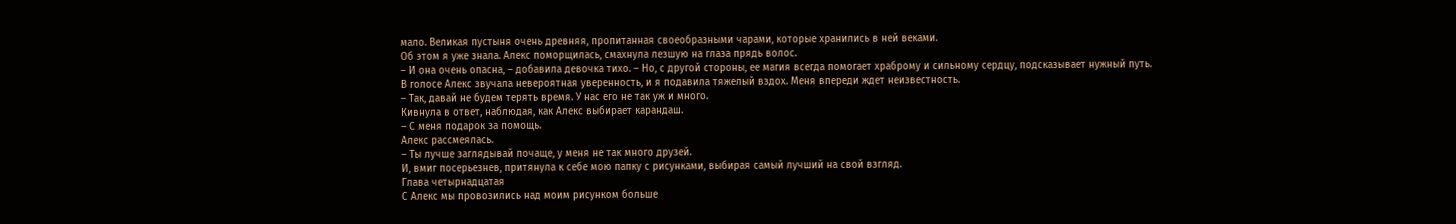мало. Великая пустыня очень древняя, пропитанная своеобразными чарами, которые хранились в ней веками.
Об этом я уже знала. Алекс поморщилась, смахнула лезшую на глаза прядь волос.
– И она очень опасна, – добавила девочка тихо. – Но, с другой стороны, ее магия всегда помогает храброму и сильному сердцу, подсказывает нужный путь.
В голосе Алекс звучала невероятная уверенность, и я подавила тяжелый вздох. Меня впереди ждет неизвестность.
– Так, давай не будем терять время. У нас его не так уж и много.
Кивнула в ответ, наблюдая, как Алекс выбирает карандаш.
– С меня подарок за помощь.
Алекс рассмеялась.
– Ты лучше заглядывай почаще, у меня не так много друзей.
И, вмиг посерьезнев, притянула к себе мою папку с рисунками, выбирая самый лучший на свой взгляд.
Глава четырнадцатая
С Алекс мы провозились над моим рисунком больше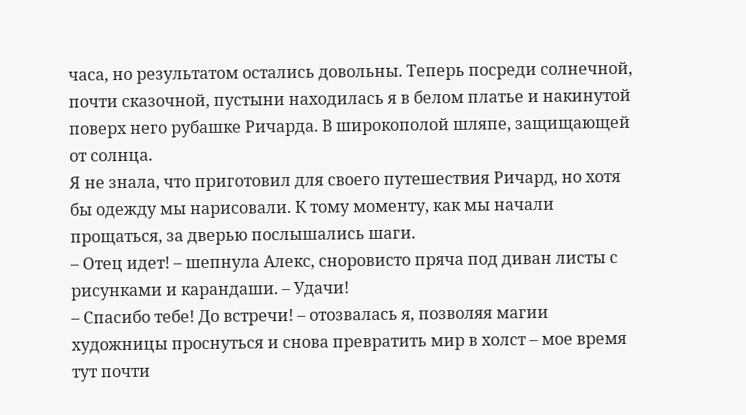часа, но результатом остались довольны. Теперь посреди солнечной, почти сказочной, пустыни находилась я в белом платье и накинутой поверх него рубашке Ричарда. В широкополой шляпе, защищающей от солнца.
Я не знала, что приготовил для своего путешествия Ричард, но хотя бы одежду мы нарисовали. К тому моменту, как мы начали прощаться, за дверью послышались шаги.
– Отец идет! – шепнула Алекс, сноровисто пряча под диван листы с рисунками и карандаши. – Удачи!
– Спасибо тебе! До встречи! – отозвалась я, позволяя магии художницы проснуться и снова превратить мир в холст – мое время тут почти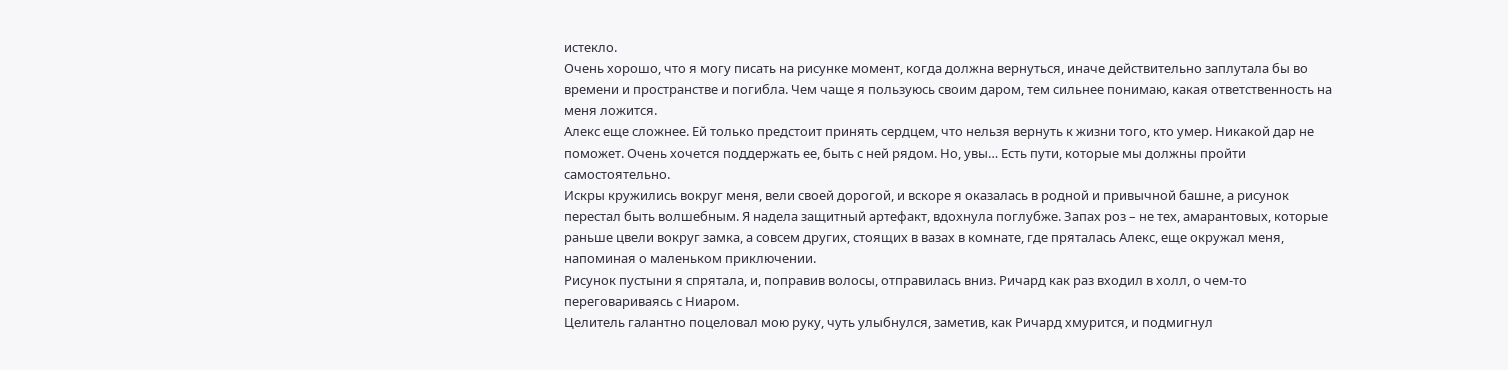истекло.
Очень хорошо, что я могу писать на рисунке момент, когда должна вернуться, иначе действительно заплутала бы во времени и пространстве и погибла. Чем чаще я пользуюсь своим даром, тем сильнее понимаю, какая ответственность на меня ложится.
Алекс еще сложнее. Ей только предстоит принять сердцем, что нельзя вернуть к жизни того, кто умер. Никакой дар не поможет. Очень хочется поддержать ее, быть с ней рядом. Но, увы… Есть пути, которые мы должны пройти самостоятельно.
Искры кружились вокруг меня, вели своей дорогой, и вскоре я оказалась в родной и привычной башне, а рисунок перестал быть волшебным. Я надела защитный артефакт, вдохнула поглубже. Запах роз – не тех, амарантовых, которые раньше цвели вокруг замка, а совсем других, стоящих в вазах в комнате, где пряталась Алекс, еще окружал меня, напоминая о маленьком приключении.
Рисунок пустыни я спрятала, и, поправив волосы, отправилась вниз. Ричард как раз входил в холл, о чем-то переговариваясь с Ниаром.
Целитель галантно поцеловал мою руку, чуть улыбнулся, заметив, как Ричард хмурится, и подмигнул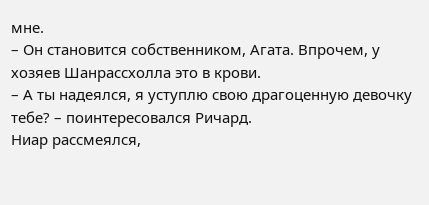мне.
– Он становится собственником, Агата. Впрочем, у хозяев Шанрассхолла это в крови.
– А ты надеялся, я уступлю свою драгоценную девочку тебе? – поинтересовался Ричард.
Ниар рассмеялся,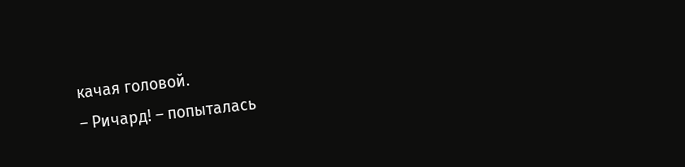качая головой.
– Ричард! – попыталась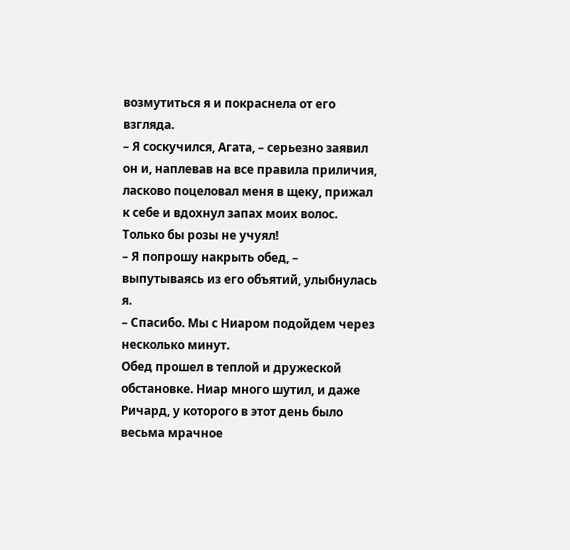возмутиться я и покраснела от его взгляда.
– Я соскучился, Агата, – серьезно заявил он и, наплевав на все правила приличия, ласково поцеловал меня в щеку, прижал к себе и вдохнул запах моих волос.
Только бы розы не учуял!
– Я попрошу накрыть обед, – выпутываясь из его объятий, улыбнулась я.
– Спасибо. Мы с Ниаром подойдем через несколько минут.
Обед прошел в теплой и дружеской обстановке. Ниар много шутил, и даже Ричард, у которого в этот день было весьма мрачное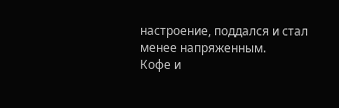настроение, поддался и стал менее напряженным.
Кофе и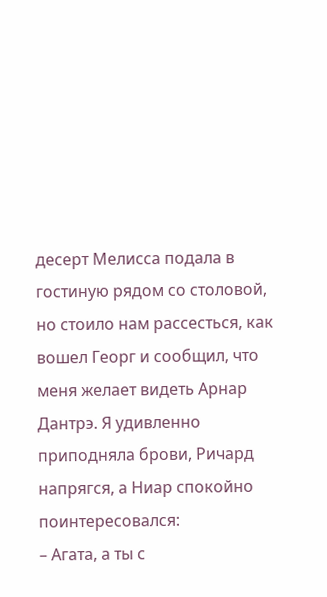десерт Мелисса подала в гостиную рядом со столовой, но стоило нам рассесться, как вошел Георг и сообщил, что меня желает видеть Арнар Дантрэ. Я удивленно приподняла брови, Ричард напрягся, а Ниар спокойно поинтересовался:
– Агата, а ты с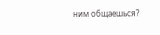ним общаешься?